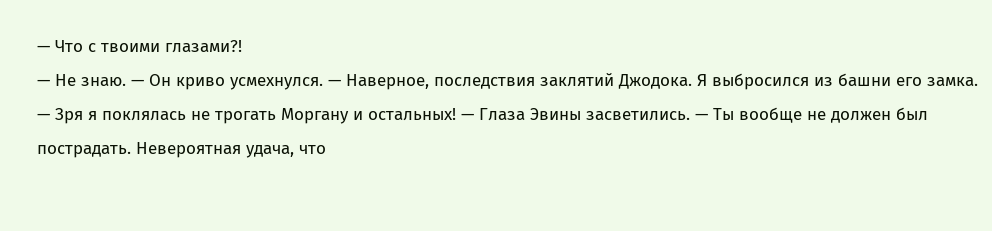— Что с твоими глазами?!
— Не знаю. — Он криво усмехнулся. — Наверное, последствия заклятий Джодока. Я выбросился из башни его замка.
— Зря я поклялась не трогать Моргану и остальных! — Глаза Эвины засветились. — Ты вообще не должен был пострадать. Невероятная удача, что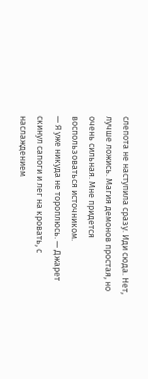слепота не наступила сразу. Иди сюда. Нет, лучше ложись. Магия демонов простая, но очень сильная. Мне придется воспользоваться источником.
— Я уже никуда не тороплюсь. — Джарет скинул сапоги и лег на кровать, с наслаждением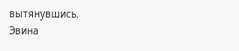вытянувшись.
Эвина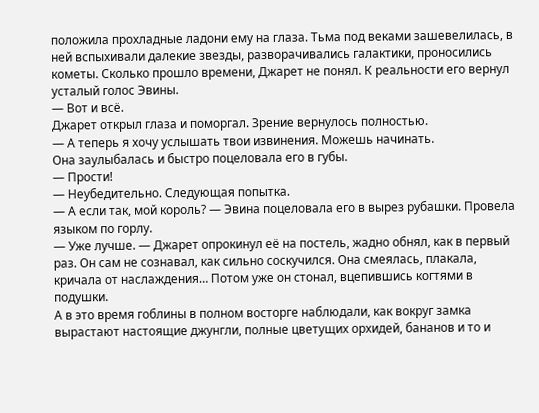положила прохладные ладони ему на глаза. Тьма под веками зашевелилась, в ней вспыхивали далекие звезды, разворачивались галактики, проносились кометы. Сколько прошло времени, Джарет не понял. К реальности его вернул усталый голос Эвины.
— Вот и всё.
Джарет открыл глаза и поморгал. Зрение вернулось полностью.
— А теперь я хочу услышать твои извинения. Можешь начинать.
Она заулыбалась и быстро поцеловала его в губы.
— Прости!
— Неубедительно. Следующая попытка.
— А если так, мой король? — Эвина поцеловала его в вырез рубашки. Провела языком по горлу.
— Уже лучше. — Джарет опрокинул её на постель, жадно обнял, как в первый раз. Он сам не сознавал, как сильно соскучился. Она смеялась, плакала, кричала от наслаждения… Потом уже он стонал, вцепившись когтями в подушки.
А в это время гоблины в полном восторге наблюдали, как вокруг замка вырастают настоящие джунгли, полные цветущих орхидей, бананов и то и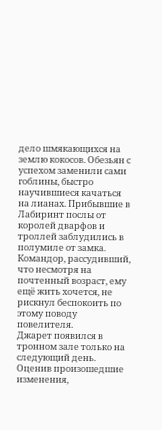дело шмякающихся на землю кокосов. Обезьян с успехом заменили сами гоблины, быстро научившиеся качаться на лианах. Прибывшие в Лабиринт послы от королей дварфов и троллей заблудились в полумиле от замка. Командор, рассудивший, что несмотря на почтенный возраст, ему ещё жить хочется, не рискнул беспокоить по этому поводу повелителя.
Джарет появился в тронном зале только на следующий день. Оценив произошедшие изменения,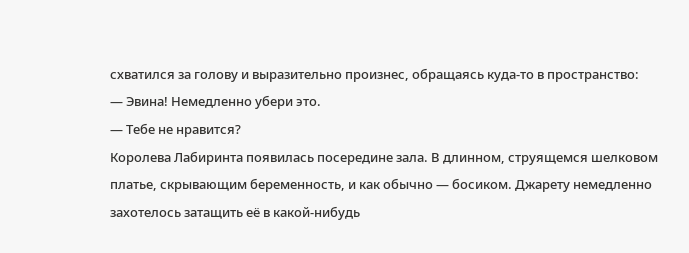схватился за голову и выразительно произнес, обращаясь куда-то в пространство:
— Эвина! Немедленно убери это.
— Тебе не нравится?
Королева Лабиринта появилась посередине зала. В длинном, струящемся шелковом платье, скрывающим беременность, и как обычно — босиком. Джарету немедленно захотелось затащить её в какой-нибудь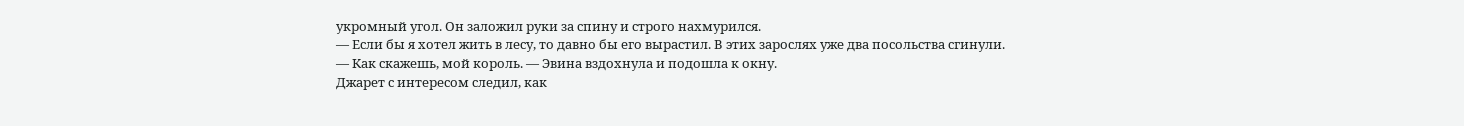укромный угол. Он заложил руки за спину и строго нахмурился.
— Если бы я хотел жить в лесу, то давно бы его вырастил. В этих зарослях уже два посольства сгинули.
— Как скажешь, мой король. — Эвина вздохнула и подошла к окну.
Джарет с интересом следил, как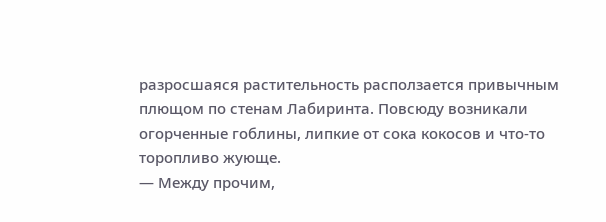разросшаяся растительность расползается привычным плющом по стенам Лабиринта. Повсюду возникали огорченные гоблины, липкие от сока кокосов и что-то торопливо жующе.
— Между прочим,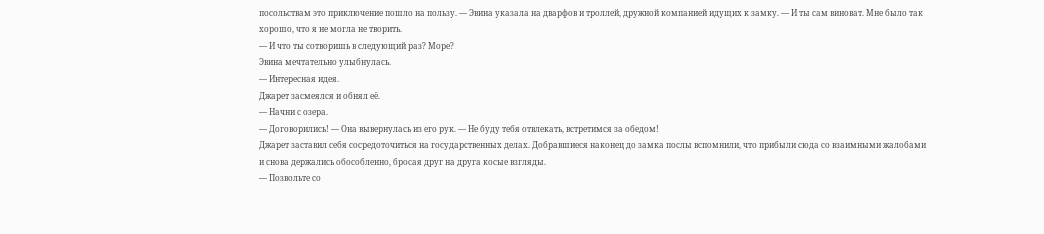посольствам это приключение пошло на пользу. — Эвина указала на дварфов и троллей, дружной компанией идущих к замку. — И ты сам виноват. Мне было так хорошо, что я не могла не творить.
— И что ты сотворишь в следующий раз? Море?
Эвина мечтательно улыбнулась.
— Интересная идея.
Джарет засмеялся и обнял её.
— Начни с озера.
— Договорились! — Она вывернулась из его рук. — Не буду тебя отвлекать, встретимся за обедом!
Джарет заставил себя сосредоточиться на государственных делах. Добравшиеся наконец до замка послы вспомнили, что прибыли сюда со взаимными жалобами и снова держались обособленно, бросая друг на друга косые взгляды.
— Позвольте со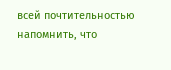всей почтительностью напомнить, что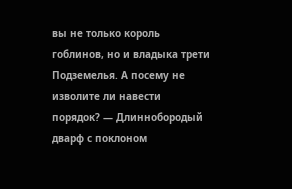вы не только король гоблинов, но и владыка трети Подземелья. А посему не изволите ли навести порядок? — Длиннобородый дварф с поклоном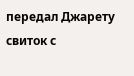передал Джарету свиток с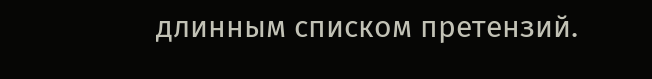длинным списком претензий.